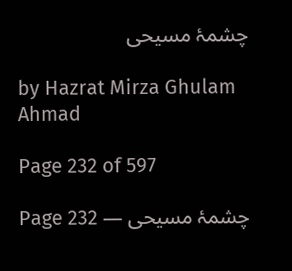چشمۂ مسیحی

by Hazrat Mirza Ghulam Ahmad

Page 232 of 597

چشمۂ مسیحی — Page 232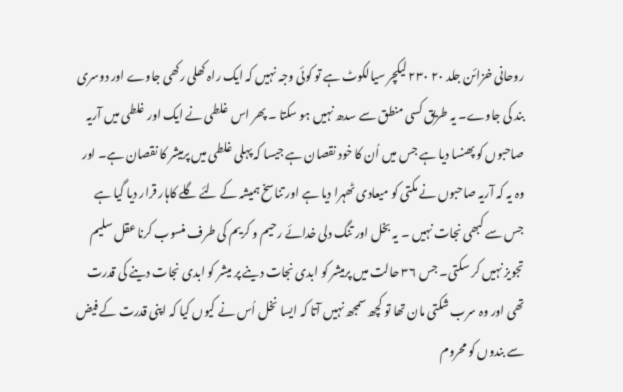روحانی خزائن جلد ۲۰ ۲۳۰ لیکچر سیالکوٹ ہے تو کوئی وجہ نہیں کہ ایک راہ کھلی رکھی جاوے اور دوسری بند کی جاوے۔ یہ طریق کسی منطق سے سدھ نہیں ہو سکتا ۔ پھر اس غلطی نے ایک اور غلطی میں آریہ صاحبوں کو پھنسا دیا ہے جس میں اُن کا خود نقصان ہے جیسا کہ پہلی غلطی میں پرمیشر کا نقصان ہے۔ اور وہ یہ کہ آریہ صاحبوں نے مکتی کو میعادی ٹھہرا دیا ہے اور تناسخ ہمیشہ کے لئے گلے کاہار قرار دیا گیا ہے جس سے کبھی نجات نہیں ۔ یہ بخل اور تنگ دلی خدائے رحیم و کریم کی طرف منسوب کرنا عقل سلیم تجویز نہیں کر سکتی۔ جس ۳۶ حالت میں پرمیشر کو ابدی نجات دینے پر میشر کو ابدی نجات دینے کی قدرت تھی اور وہ سرب شکتی مان تھا تو کچھ سمجھ نہیں آتا کہ ایسا نخل اُس نے کیوں کیا کہ اپنی قدرت کے فیض سے بندوں کو محروم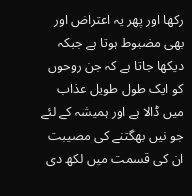رکھا اور پھر یہ اعتراض اور بھی مضبوط ہوتا ہے جبکہ دیکھا جاتا ہے کہ جن روحوں کو ایک طول طویل عذاب میں ڈالا ہے اور ہمیشہ کے لئے جو نیں بھگتنے کی مصیبت ان کی قسمت میں لکھ دی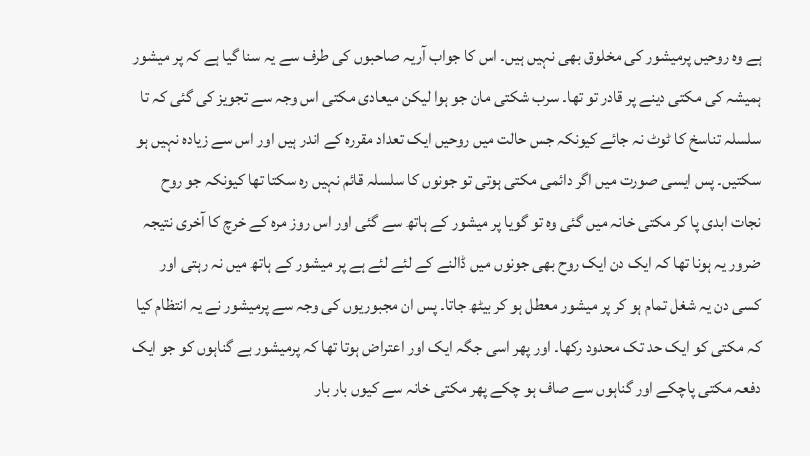ہے وہ روحیں پرمیشور کی مخلوق بھی نہیں ہیں۔ اس کا جواب آریہ صاحبوں کی طرف سے یہ سنا گیا ہے کہ پر میشور ہمیشہ کی مکتی دینے پر قادر تو تھا۔ سرب شکتی مان جو ہوا لیکن میعادی مکتی اس وجہ سے تجویز کی گئی کہ تا سلسلہ تناسخ کا ٹوٹ نہ جائے کیونکہ جس حالت میں روحیں ایک تعداد مقررہ کے اندر ہیں اور اس سے زیادہ نہیں ہو سکتیں۔ پس ایسی صورت میں اگر دائمی مکتی ہوتی تو جونوں کا سلسلہ قائم نہیں رہ سکتا تھا کیونکہ جو روح نجات ابدی پا کر مکتی خانہ میں گئی وہ تو گویا پر میشور کے ہاتھ سے گئی اور اس روز مرہ کے خرچ کا آخری نتیجہ ضرور یہ ہونا تھا کہ ایک دن ایک روح بھی جونوں میں ڈالنے کے لئے لئے ہے پر میشور کے ہاتھ میں نہ رہتی اور کسی دن یہ شغل تمام ہو کر پر میشور معطل ہو کر بیٹھ جاتا۔ پس ان مجبوریوں کی وجہ سے پرمیشور نے یہ انتظام کیا کہ مکتی کو ایک حد تک محدود رکھا۔ اور پھر اسی جگہ ایک اور اعتراض ہوتا تھا کہ پرمیشور بے گناہوں کو جو ایک دفعہ مکتی پاچکے اور گناہوں سے صاف ہو چکے پھر مکتی خانہ سے کیوں بار بار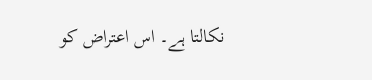نکالتا ہے۔ اس اعتراض کو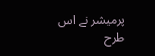پرمیشر نے اس طرح